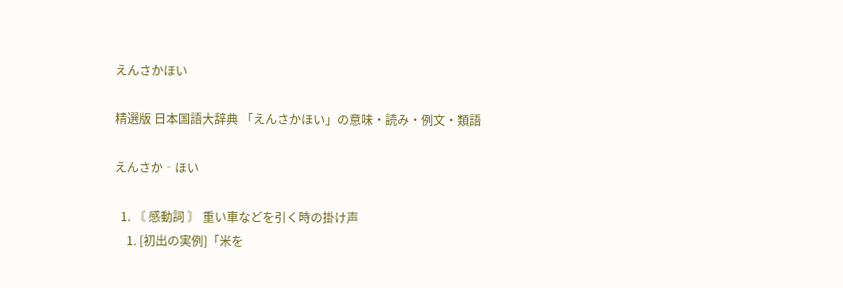えんさかほい

精選版 日本国語大辞典 「えんさかほい」の意味・読み・例文・類語

えんさか‐ほい

  1. 〘 感動詞 〙 重い車などを引く時の掛け声
    1. [初出の実例]「米を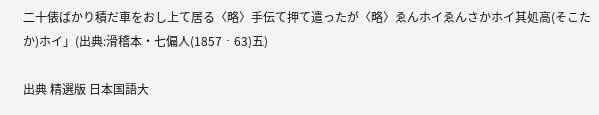二十俵ばかり積だ車をおし上て居る〈略〉手伝て押て遣ったが〈略〉ゑんホイゑんさかホイ其処高(そこたか)ホイ」(出典:滑稽本・七偏人(1857‐63)五)

出典 精選版 日本国語大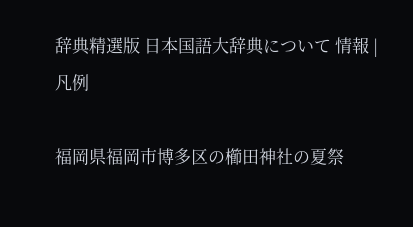辞典精選版 日本国語大辞典について 情報 | 凡例

福岡県福岡市博多区の櫛田神社の夏祭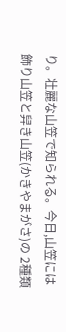り。壮麗な山笠で知られる。今日,山笠には飾り山笠と舁き山笠(かきやまがさ)の 2種類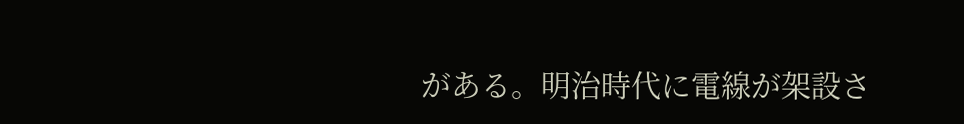がある。明治時代に電線が架設さ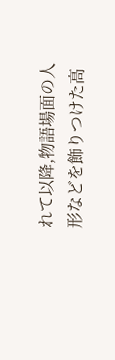れて以降,物語場面の人形などを飾りつけた高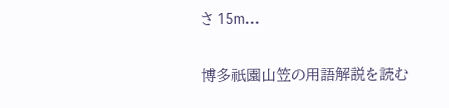さ 15m...

博多祇園山笠の用語解説を読む